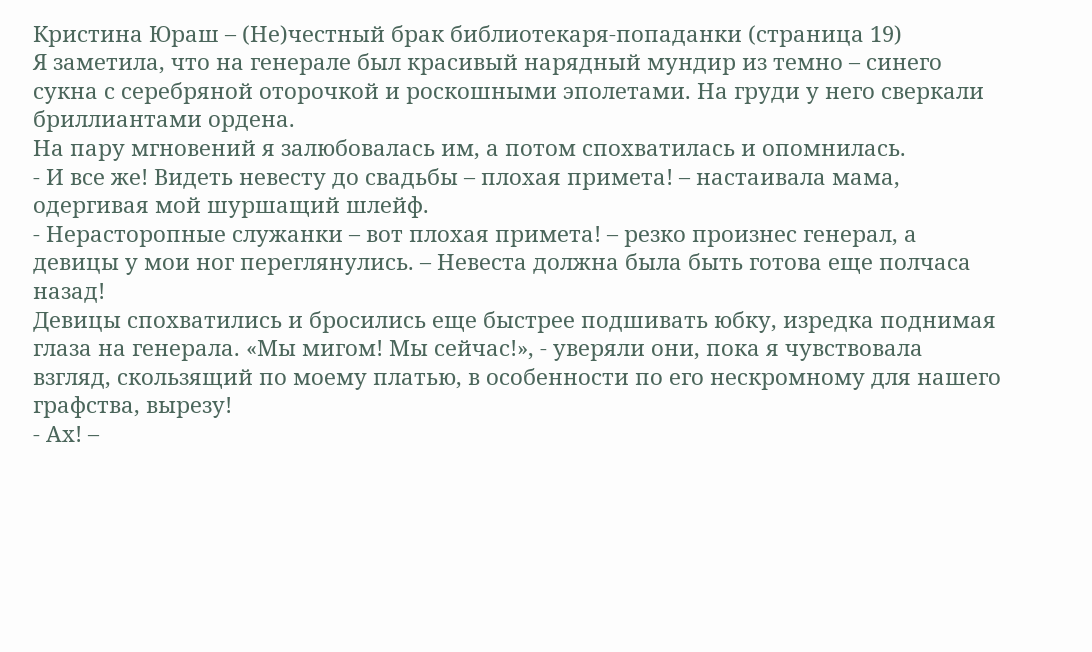Кристина Юраш – (Не)честный брак библиотекаря-попаданки (страница 19)
Я заметила, что на генерале был красивый нарядный мундир из темно – синего сукна с серебряной оторочкой и роскошными эполетами. На груди у него сверкали бриллиантами ордена.
На пару мгновений я залюбовалась им, а потом спохватилась и опомнилась.
- И все же! Видеть невесту до свадьбы – плохая примета! – настаивала мама, одергивая мой шуршащий шлейф.
- Нерасторопные служанки – вот плохая примета! – резко произнес генерал, а девицы у мои ног переглянулись. – Невеста должна была быть готова еще полчаса назад!
Девицы спохватились и бросились еще быстрее подшивать юбку, изредка поднимая глаза на генерала. «Мы мигом! Мы сейчас!», - уверяли они, пока я чувствовала взгляд, скользящий по моему платью, в особенности по его нескромному для нашего графства, вырезу!
- Ах! –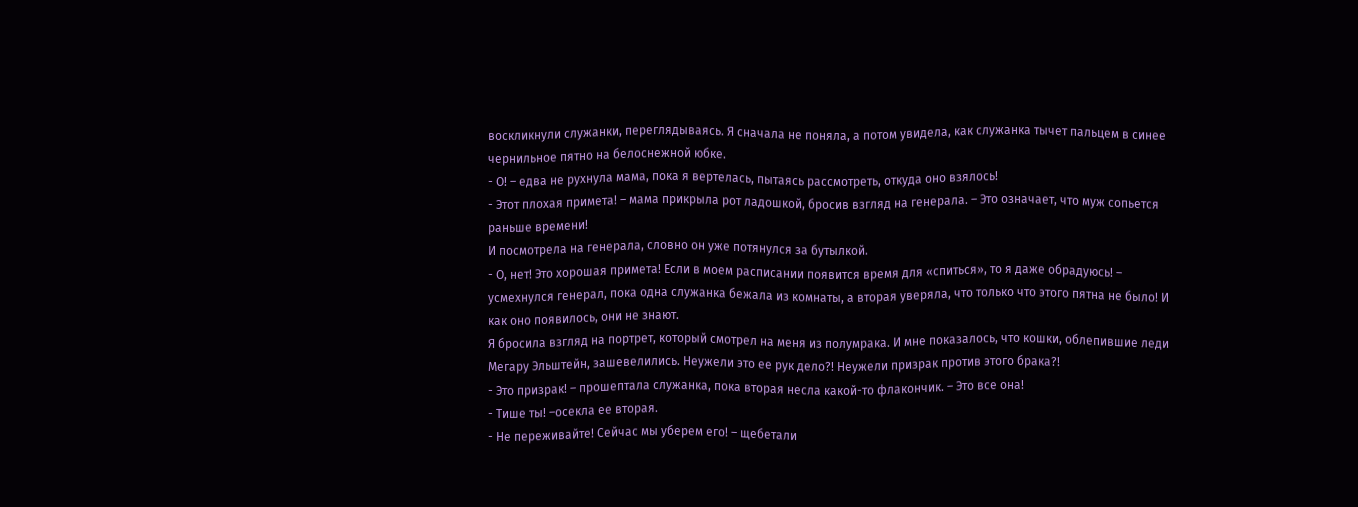воскликнули служанки, переглядываясь. Я сначала не поняла, а потом увидела, как служанка тычет пальцем в синее чернильное пятно на белоснежной юбке.
- О! – едва не рухнула мама, пока я вертелась, пытаясь рассмотреть, откуда оно взялось!
- Этот плохая примета! – мама прикрыла рот ладошкой, бросив взгляд на генерала. – Это означает, что муж сопьется раньше времени!
И посмотрела на генерала, словно он уже потянулся за бутылкой.
- О, нет! Это хорошая примета! Если в моем расписании появится время для «спиться», то я даже обрадуюсь! – усмехнулся генерал, пока одна служанка бежала из комнаты, а вторая уверяла, что только что этого пятна не было! И как оно появилось, они не знают.
Я бросила взгляд на портрет, который смотрел на меня из полумрака. И мне показалось, что кошки, облепившие леди Мегару Эльштейн, зашевелились. Неужели это ее рук дело?! Неужели призрак против этого брака?!
- Это призрак! – прошептала служанка, пока вторая несла какой-то флакончик. – Это все она!
- Тише ты! –осекла ее вторая.
- Не переживайте! Сейчас мы уберем его! – щебетали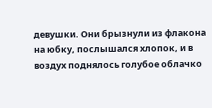девушки. Они брызнули из флакона на юбку, послышался хлопок, и в воздух поднялось голубое облачко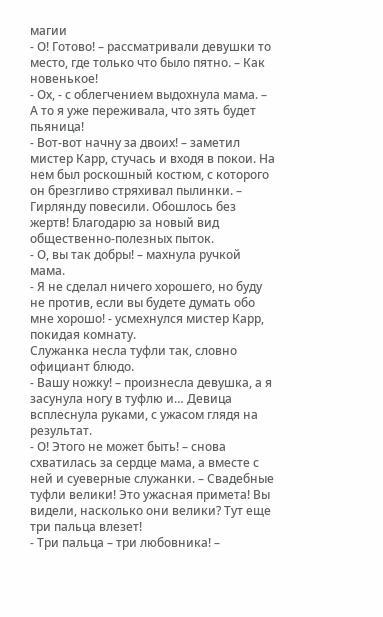магии
- О! Готово! – рассматривали девушки то место, где только что было пятно. – Как новенькое!
- Ох, - с облегчением выдохнула мама. – А то я уже переживала, что зять будет пьяница!
- Вот-вот начну за двоих! – заметил мистер Карр, стучась и входя в покои. На нем был роскошный костюм, с которого он брезгливо стряхивал пылинки. – Гирлянду повесили. Обошлось без жертв! Благодарю за новый вид общественно-полезных пыток.
- О, вы так добры! – махнула ручкой мама.
- Я не сделал ничего хорошего, но буду не против, если вы будете думать обо мне хорошо! - усмехнулся мистер Карр, покидая комнату.
Служанка несла туфли так, словно официант блюдо.
- Вашу ножку! – произнесла девушка, а я засунула ногу в туфлю и… Девица всплеснула руками, с ужасом глядя на результат.
- О! Этого не может быть! – снова схватилась за сердце мама, а вместе с ней и суеверные служанки. – Свадебные туфли велики! Это ужасная примета! Вы видели, насколько они велики? Тут еще три пальца влезет!
- Три пальца – три любовника! –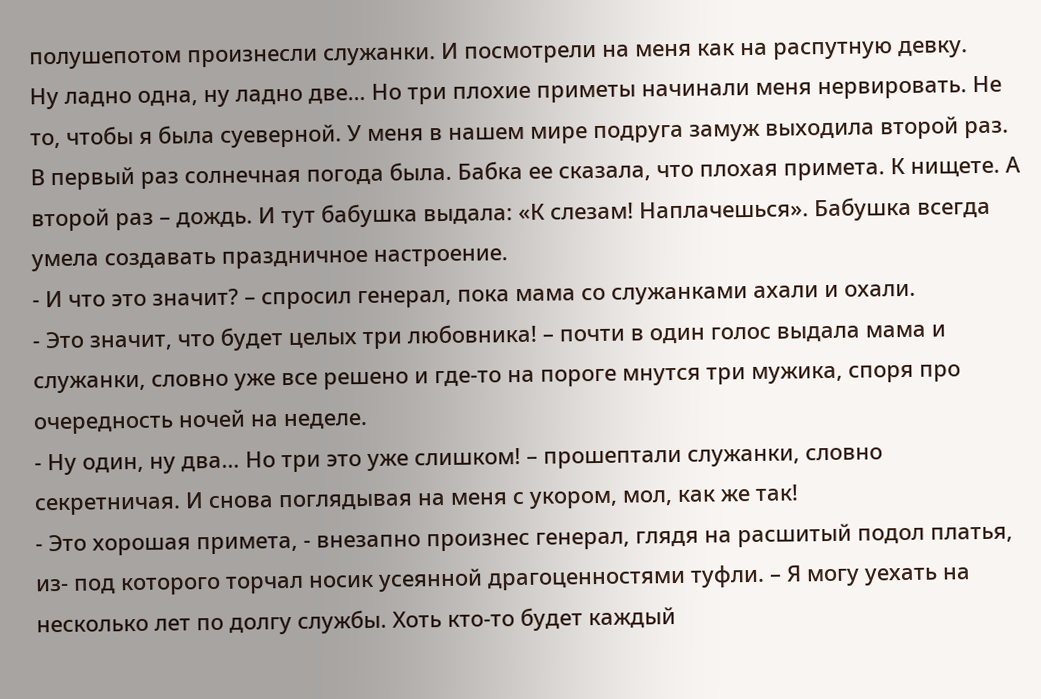полушепотом произнесли служанки. И посмотрели на меня как на распутную девку.
Ну ладно одна, ну ладно две… Но три плохие приметы начинали меня нервировать. Не то, чтобы я была суеверной. У меня в нашем мире подруга замуж выходила второй раз. В первый раз солнечная погода была. Бабка ее сказала, что плохая примета. К нищете. А второй раз – дождь. И тут бабушка выдала: «К слезам! Наплачешься». Бабушка всегда умела создавать праздничное настроение.
- И что это значит? – спросил генерал, пока мама со служанками ахали и охали.
- Это значит, что будет целых три любовника! – почти в один голос выдала мама и служанки, словно уже все решено и где-то на пороге мнутся три мужика, споря про очередность ночей на неделе.
- Ну один, ну два… Но три это уже слишком! – прошептали служанки, словно секретничая. И снова поглядывая на меня с укором, мол, как же так!
- Это хорошая примета, - внезапно произнес генерал, глядя на расшитый подол платья, из- под которого торчал носик усеянной драгоценностями туфли. – Я могу уехать на несколько лет по долгу службы. Хоть кто-то будет каждый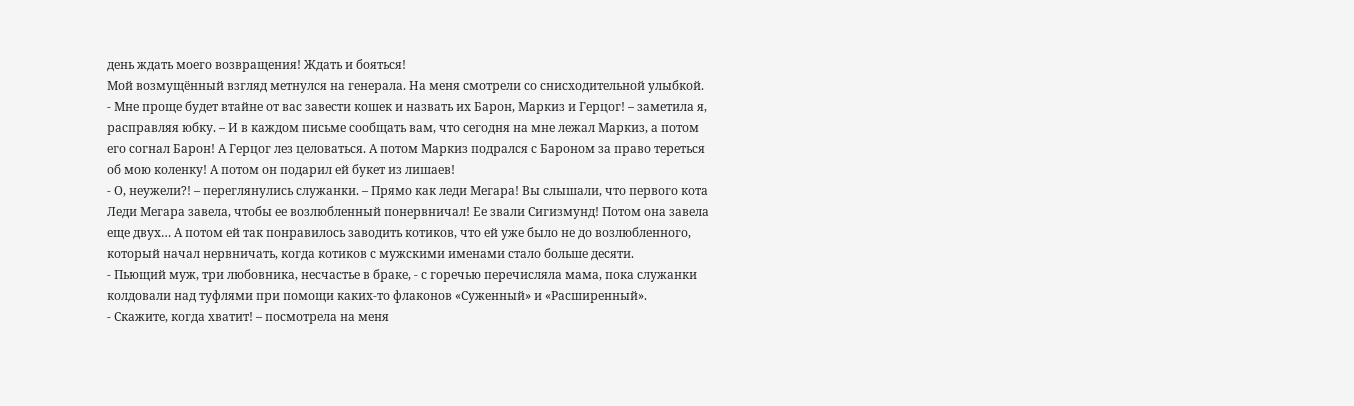день ждать моего возвращения! Ждать и бояться!
Мой возмущённый взгляд метнулся на генерала. На меня смотрели со снисходительной улыбкой.
- Мне проще будет втайне от вас завести кошек и назвать их Барон, Маркиз и Герцог! – заметила я, расправляя юбку. – И в каждом письме сообщать вам, что сегодня на мне лежал Маркиз, а потом его согнал Барон! А Герцог лез целоваться. А потом Маркиз подрался с Бароном за право тереться об мою коленку! А потом он подарил ей букет из лишаев!
- О, неужели?! – переглянулись служанки. – Прямо как леди Мегара! Вы слышали, что первого кота Леди Мегара завела, чтобы ее возлюбленный понервничал! Ее звали Сигизмунд! Потом она завела еще двух… А потом ей так понравилось заводить котиков, что ей уже было не до возлюбленного, который начал нервничать, когда котиков с мужскими именами стало больше десяти.
- Пьющий муж, три любовника, несчастье в браке, - с горечью перечисляла мама, пока служанки колдовали над туфлями при помощи каких-то флаконов «Суженный» и «Расширенный».
- Скажите, когда хватит! – посмотрела на меня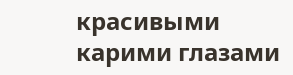красивыми карими глазами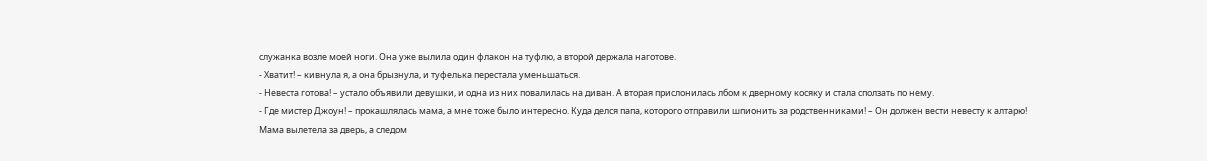служанка возле моей ноги. Она уже вылила один флакон на туфлю, а второй держала наготове.
- Хватит! – кивнула я, а она брызнула, и туфелька перестала уменьшаться.
- Невеста готова! – устало объявили девушки, и одна из них повалилась на диван. А вторая прислонилась лбом к дверному косяку и стала сползать по нему.
- Где мистер Джоун! – прокашлялась мама, а мне тоже было интересно. Куда делся папа, которого отправили шпионить за родственниками! – Он должен вести невесту к алтарю!
Мама вылетела за дверь, а следом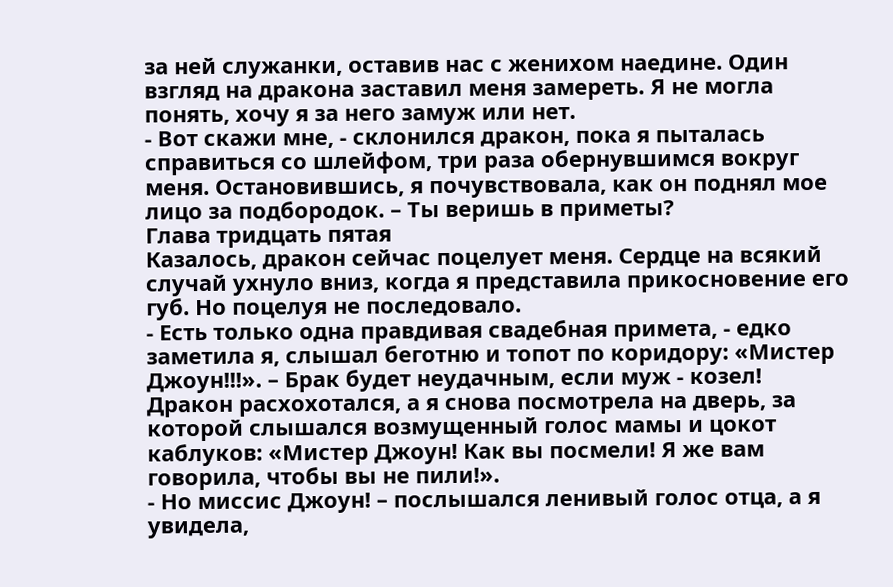за ней служанки, оставив нас с женихом наедине. Один взгляд на дракона заставил меня замереть. Я не могла понять, хочу я за него замуж или нет.
- Вот скажи мне, - склонился дракон, пока я пыталась справиться со шлейфом, три раза обернувшимся вокруг меня. Остановившись, я почувствовала, как он поднял мое лицо за подбородок. – Ты веришь в приметы?
Глава тридцать пятая
Казалось, дракон сейчас поцелует меня. Сердце на всякий случай ухнуло вниз, когда я представила прикосновение его губ. Но поцелуя не последовало.
- Есть только одна правдивая свадебная примета, - едко заметила я, слышал беготню и топот по коридору: «Мистер Джоун!!!». – Брак будет неудачным, если муж - козел!
Дракон расхохотался, а я снова посмотрела на дверь, за которой слышался возмущенный голос мамы и цокот каблуков: «Мистер Джоун! Как вы посмели! Я же вам говорила, чтобы вы не пили!».
- Но миссис Джоун! – послышался ленивый голос отца, а я увидела,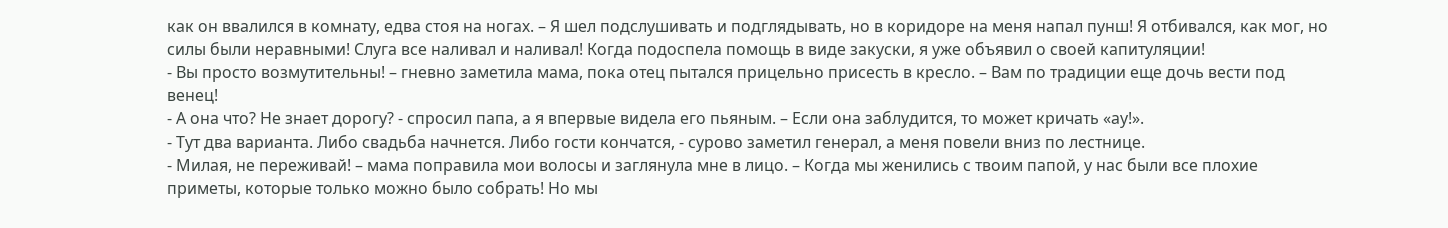как он ввалился в комнату, едва стоя на ногах. – Я шел подслушивать и подглядывать, но в коридоре на меня напал пунш! Я отбивался, как мог, но силы были неравными! Слуга все наливал и наливал! Когда подоспела помощь в виде закуски, я уже объявил о своей капитуляции!
- Вы просто возмутительны! – гневно заметила мама, пока отец пытался прицельно присесть в кресло. – Вам по традиции еще дочь вести под венец!
- А она что? Не знает дорогу? - спросил папа, а я впервые видела его пьяным. – Если она заблудится, то может кричать «ау!».
- Тут два варианта. Либо свадьба начнется. Либо гости кончатся, - сурово заметил генерал, а меня повели вниз по лестнице.
- Милая, не переживай! – мама поправила мои волосы и заглянула мне в лицо. – Когда мы женились с твоим папой, у нас были все плохие приметы, которые только можно было собрать! Но мы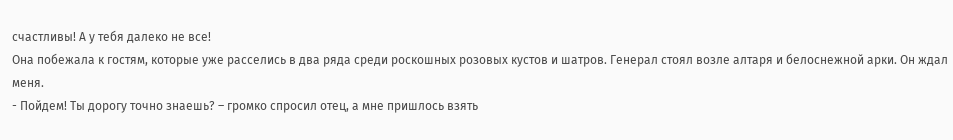счастливы! А у тебя далеко не все!
Она побежала к гостям, которые уже расселись в два ряда среди роскошных розовых кустов и шатров. Генерал стоял возле алтаря и белоснежной арки. Он ждал меня.
- Пойдем! Ты дорогу точно знаешь? – громко спросил отец, а мне пришлось взять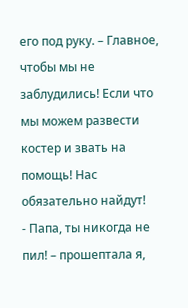его под руку. – Главное, чтобы мы не заблудились! Если что мы можем развести костер и звать на помощь! Нас обязательно найдут!
- Папа, ты никогда не пил! – прошептала я,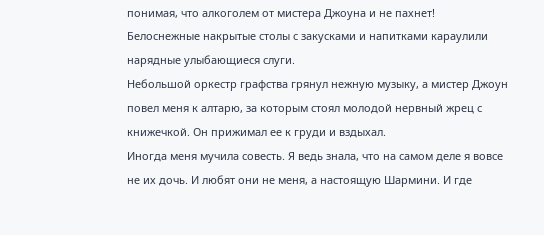понимая, что алкоголем от мистера Джоуна и не пахнет!
Белоснежные накрытые столы с закусками и напитками караулили нарядные улыбающиеся слуги.
Небольшой оркестр графства грянул нежную музыку, а мистер Джоун повел меня к алтарю, за которым стоял молодой нервный жрец с книжечкой. Он прижимал ее к груди и вздыхал.
Иногда меня мучила совесть. Я ведь знала, что на самом деле я вовсе не их дочь. И любят они не меня, а настоящую Шармини. И где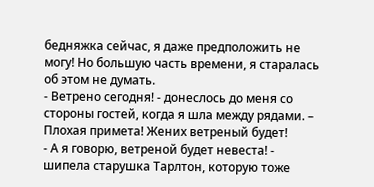бедняжка сейчас, я даже предположить не могу! Но большую часть времени, я старалась об этом не думать.
- Ветрено сегодня! - донеслось до меня со стороны гостей, когда я шла между рядами. – Плохая примета! Жених ветреный будет!
- А я говорю, ветреной будет невеста! - шипела старушка Тарлтон, которую тоже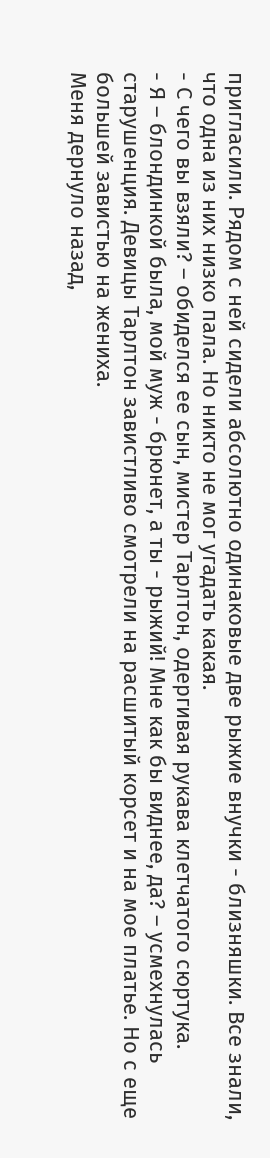пригласили. Рядом с ней сидели абсолютно одинаковые две рыжие внучки - близняшки. Все знали, что одна из них низко пала. Но никто не мог угадать какая.
- С чего вы взяли? – обиделся ее сын, мистер Тарлтон, одергивая рукава клетчатого сюртука.
- Я – блондинкой была, мой муж - брюнет, а ты - рыжий! Мне как бы виднее, да? – усмехнулась старушенция. Девицы Тарлтон завистливо смотрели на расшитый корсет и на мое платье. Но с еще большей завистью на жениха.
Меня дернуло назад,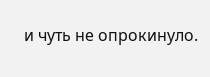и чуть не опрокинуло.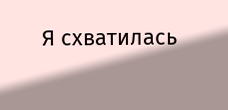Я схватилась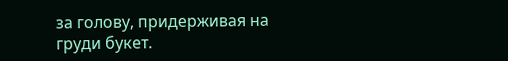за голову, придерживая на груди букет.